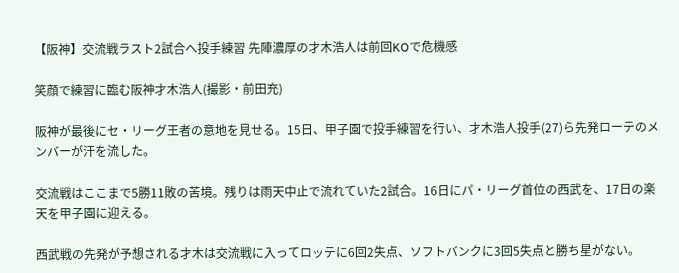【阪神】交流戦ラスト2試合へ投手練習 先陣濃厚の才木浩人は前回KOで危機感

笑顔で練習に臨む阪神才木浩人(撮影・前田充)

阪神が最後にセ・リーグ王者の意地を見せる。15日、甲子園で投手練習を行い、才木浩人投手(27)ら先発ローテのメンバーが汗を流した。

交流戦はここまで5勝11敗の苦境。残りは雨天中止で流れていた2試合。16日にパ・リーグ首位の西武を、17日の楽天を甲子園に迎える。

西武戦の先発が予想される才木は交流戦に入ってロッテに6回2失点、ソフトバンクに3回5失点と勝ち星がない。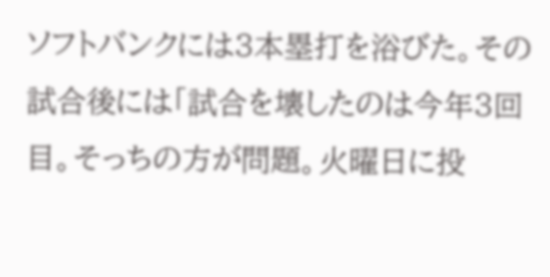ソフトバンクには3本塁打を浴びた。その試合後には「試合を壊したのは今年3回目。そっちの方が問題。火曜日に投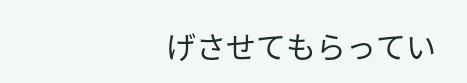げさせてもらってい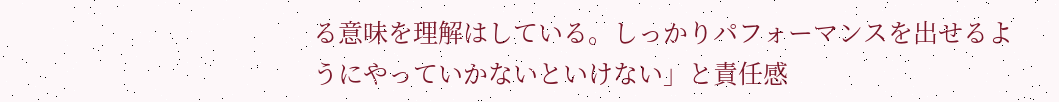る意味を理解はしている。しっかりパフォーマンスを出せるようにやっていかないといけない」と責任感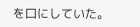を口にしていた。